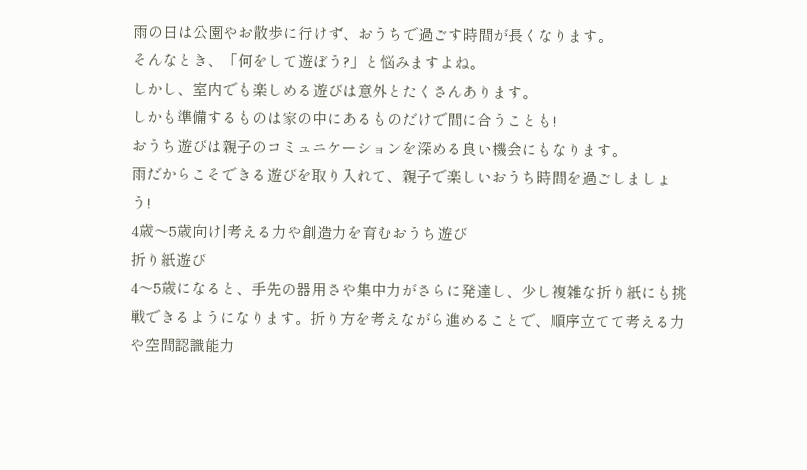雨の日は公園やお散歩に行けず、おうちで過ごす時間が長くなります。
そんなとき、「何をして遊ぼう?」と悩みますよね。
しかし、室内でも楽しめる遊びは意外とたくさんあります。
しかも準備するものは家の中にあるものだけで間に合うことも!
おうち遊びは親子のコミュニケーションを深める良い機会にもなります。
雨だからこそできる遊びを取り入れて、親子で楽しいおうち時間を過ごしましょう!
4歳〜5歳向け|考える力や創造力を育むおうち遊び
折り紙遊び
4〜5歳になると、手先の器用さや集中力がさらに発達し、少し複雑な折り紙にも挑戦できるようになります。折り方を考えながら進めることで、順序立てて考える力や空間認識能力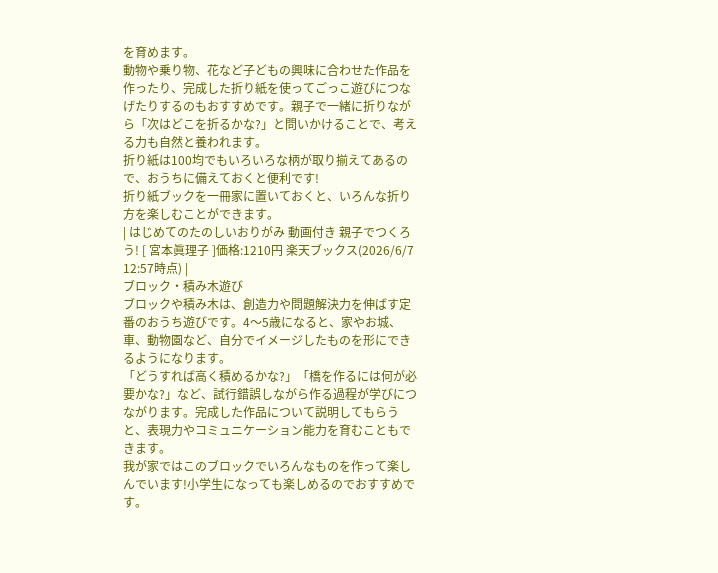を育めます。
動物や乗り物、花など子どもの興味に合わせた作品を作ったり、完成した折り紙を使ってごっこ遊びにつなげたりするのもおすすめです。親子で一緒に折りながら「次はどこを折るかな?」と問いかけることで、考える力も自然と養われます。
折り紙は100均でもいろいろな柄が取り揃えてあるので、おうちに備えておくと便利です!
折り紙ブックを一冊家に置いておくと、いろんな折り方を楽しむことができます。
| はじめてのたのしいおりがみ 動画付き 親子でつくろう! [ 宮本眞理子 ]価格:1210円 楽天ブックス(2026/6/7 12:57時点) |
ブロック・積み木遊び
ブロックや積み木は、創造力や問題解決力を伸ばす定番のおうち遊びです。4〜5歳になると、家やお城、車、動物園など、自分でイメージしたものを形にできるようになります。
「どうすれば高く積めるかな?」「橋を作るには何が必要かな?」など、試行錯誤しながら作る過程が学びにつながります。完成した作品について説明してもらうと、表現力やコミュニケーション能力を育むこともできます。
我が家ではこのブロックでいろんなものを作って楽しんでいます!小学生になっても楽しめるのでおすすめです。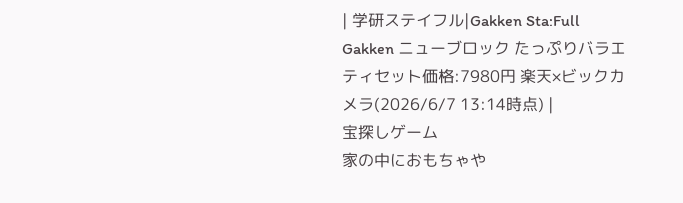| 学研ステイフル|Gakken Sta:Full Gakken ニューブロック たっぷりバラエティセット価格:7980円 楽天×ビックカメラ(2026/6/7 13:14時点) |
宝探しゲーム
家の中におもちゃや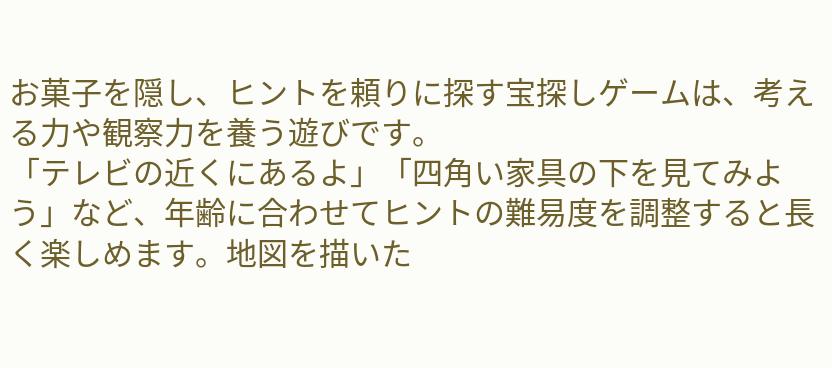お菓子を隠し、ヒントを頼りに探す宝探しゲームは、考える力や観察力を養う遊びです。
「テレビの近くにあるよ」「四角い家具の下を見てみよう」など、年齢に合わせてヒントの難易度を調整すると長く楽しめます。地図を描いた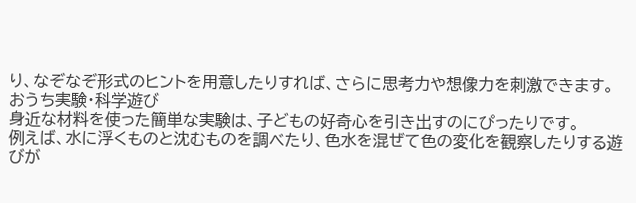り、なぞなぞ形式のヒントを用意したりすれば、さらに思考力や想像力を刺激できます。
おうち実験・科学遊び
身近な材料を使った簡単な実験は、子どもの好奇心を引き出すのにぴったりです。
例えば、水に浮くものと沈むものを調べたり、色水を混ぜて色の変化を観察したりする遊びが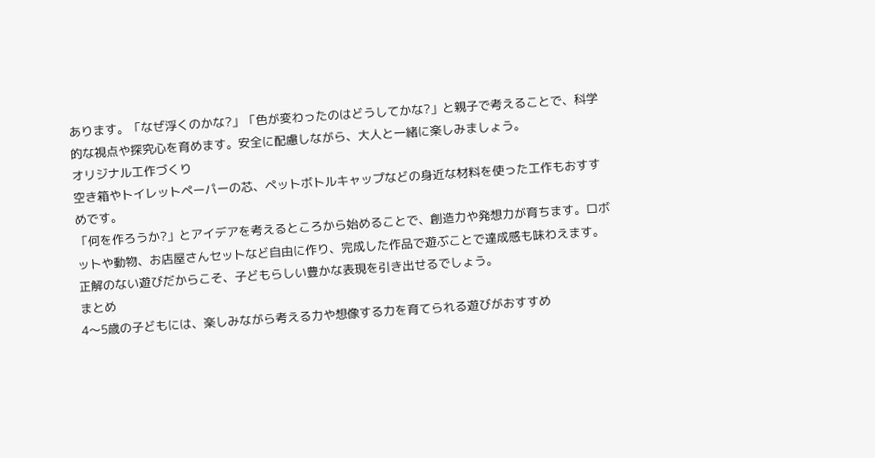あります。「なぜ浮くのかな?」「色が変わったのはどうしてかな?」と親子で考えることで、科学的な視点や探究心を育めます。安全に配慮しながら、大人と一緒に楽しみましょう。
オリジナル工作づくり
空き箱やトイレットペーパーの芯、ペットボトルキャップなどの身近な材料を使った工作もおすすめです。
「何を作ろうか?」とアイデアを考えるところから始めることで、創造力や発想力が育ちます。ロボットや動物、お店屋さんセットなど自由に作り、完成した作品で遊ぶことで達成感も味わえます。正解のない遊びだからこそ、子どもらしい豊かな表現を引き出せるでしょう。
まとめ
4〜5歳の子どもには、楽しみながら考える力や想像する力を育てられる遊びがおすすめ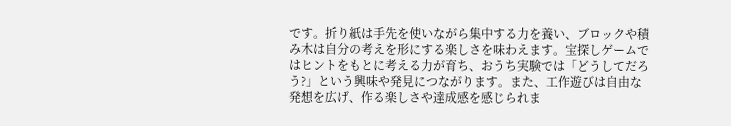です。折り紙は手先を使いながら集中する力を養い、ブロックや積み木は自分の考えを形にする楽しさを味わえます。宝探しゲームではヒントをもとに考える力が育ち、おうち実験では「どうしてだろう?」という興味や発見につながります。また、工作遊びは自由な発想を広げ、作る楽しさや達成感を感じられま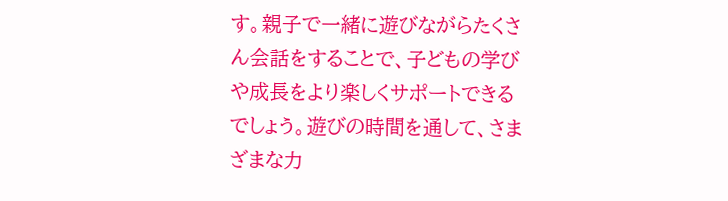す。親子で一緒に遊びながらたくさん会話をすることで、子どもの学びや成長をより楽しくサポートできるでしょう。遊びの時間を通して、さまざまな力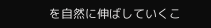を自然に伸ばしていくこ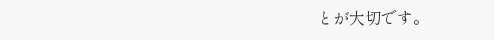とが大切です。